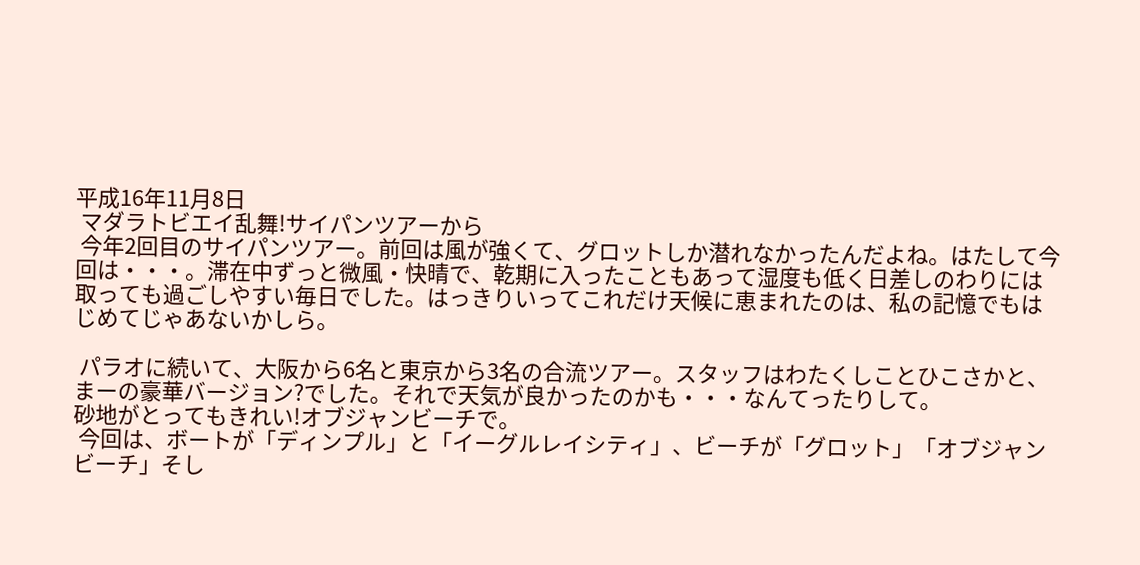平成16年11月8日
 マダラトビエイ乱舞!サイパンツアーから
 今年2回目のサイパンツアー。前回は風が強くて、グロットしか潜れなかったんだよね。はたして今回は・・・。滞在中ずっと微風・快晴で、乾期に入ったこともあって湿度も低く日差しのわりには取っても過ごしやすい毎日でした。はっきりいってこれだけ天候に恵まれたのは、私の記憶でもはじめてじゃあないかしら。

 パラオに続いて、大阪から6名と東京から3名の合流ツアー。スタッフはわたくしことひこさかと、まーの豪華バージョン?でした。それで天気が良かったのかも・・・なんてったりして。
砂地がとってもきれい!オブジャンビーチで。
 今回は、ボートが「ディンプル」と「イーグルレイシティ」、ビーチが「グロット」「オブジャンビーチ」そし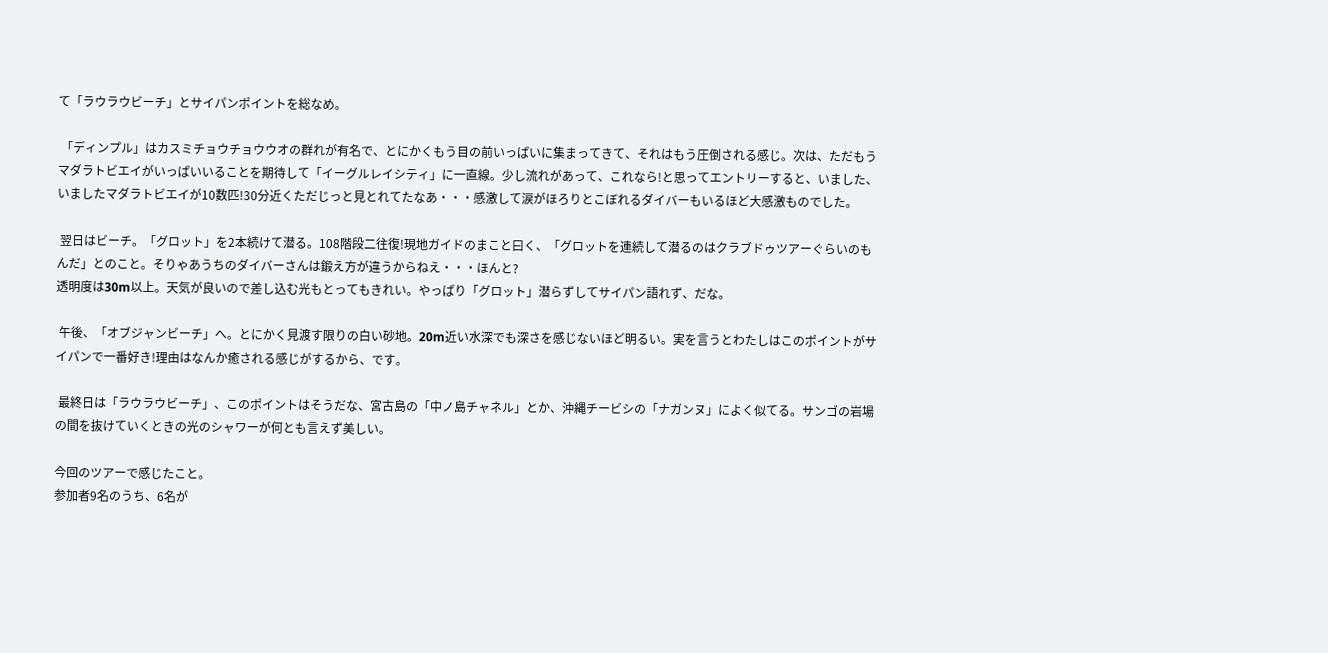て「ラウラウビーチ」とサイパンポイントを総なめ。

 「ディンプル」はカスミチョウチョウウオの群れが有名で、とにかくもう目の前いっぱいに集まってきて、それはもう圧倒される感じ。次は、ただもうマダラトビエイがいっぱいいることを期待して「イーグルレイシティ」に一直線。少し流れがあって、これなら!と思ってエントリーすると、いました、いましたマダラトビエイが10数匹!30分近くただじっと見とれてたなあ・・・感激して涙がほろりとこぼれるダイバーもいるほど大感激ものでした。

 翌日はビーチ。「グロット」を2本続けて潜る。108階段二往復!現地ガイドのまこと曰く、「グロットを連続して潜るのはクラブドゥツアーぐらいのもんだ」とのこと。そりゃあうちのダイバーさんは鍛え方が違うからねえ・・・ほんと?
透明度は30m以上。天気が良いので差し込む光もとってもきれい。やっぱり「グロット」潜らずしてサイパン語れず、だな。

 午後、「オブジャンビーチ」へ。とにかく見渡す限りの白い砂地。20m近い水深でも深さを感じないほど明るい。実を言うとわたしはこのポイントがサイパンで一番好き!理由はなんか癒される感じがするから、です。

 最終日は「ラウラウビーチ」、このポイントはそうだな、宮古島の「中ノ島チャネル」とか、沖縄チービシの「ナガンヌ」によく似てる。サンゴの岩場の間を抜けていくときの光のシャワーが何とも言えず美しい。

今回のツアーで感じたこと。
参加者9名のうち、6名が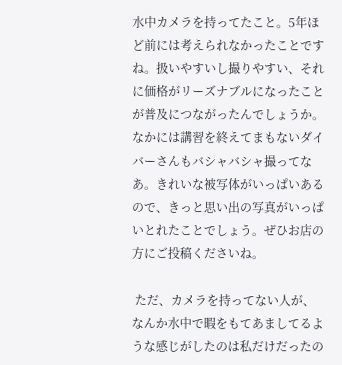水中カメラを持ってたこと。5年ほど前には考えられなかったことですね。扱いやすいし撮りやすい、それに価格がリーズナブルになったことが普及につながったんでしょうか。なかには講習を終えてまもないダイバーさんもバシャバシャ撮ってなあ。きれいな被写体がいっぱいあるので、きっと思い出の写真がいっぱいとれたことでしょう。ぜひお店の方にご投稿くださいね。

 ただ、カメラを持ってない人が、なんか水中で暇をもてあましてるような感じがしたのは私だけだったの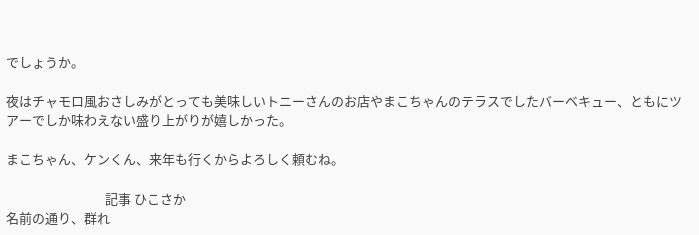でしょうか。

夜はチャモロ風おさしみがとっても美味しいトニーさんのお店やまこちゃんのテラスでしたバーベキュー、ともにツアーでしか味わえない盛り上がりが嬉しかった。

まこちゃん、ケンくん、来年も行くからよろしく頼むね。

                                 記事 ひこさか
名前の通り、群れ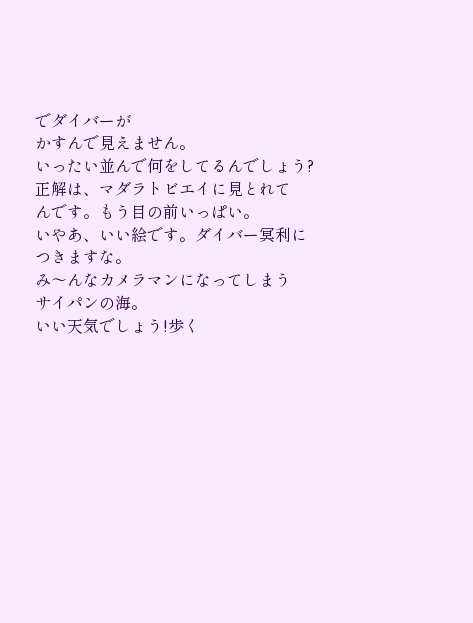でダイバーが
かすんで見えません。
いったい並んで何をしてるんでしょう?
正解は、マダラトビエイに見とれて
んです。もう目の前いっぱい。
いやあ、いい絵です。ダイバー冥利に
つきますな。
み〜んなカメラマンになってしまう
サイパンの海。
いい天気でしょう!歩く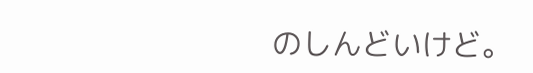のしんどいけど。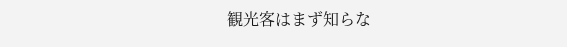観光客はまず知らな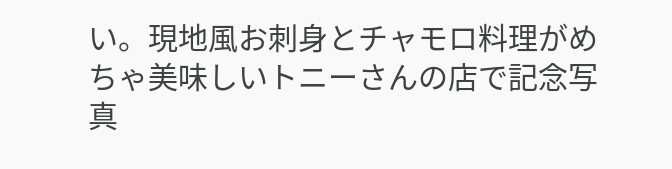い。現地風お刺身とチャモロ料理がめちゃ美味しいトニーさんの店で記念写真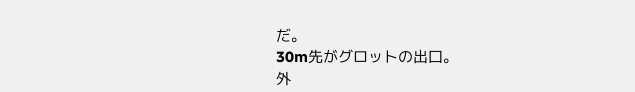だ。
30m先がグロットの出口。
外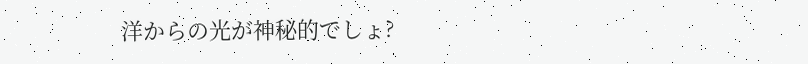洋からの光が神秘的でしょ?